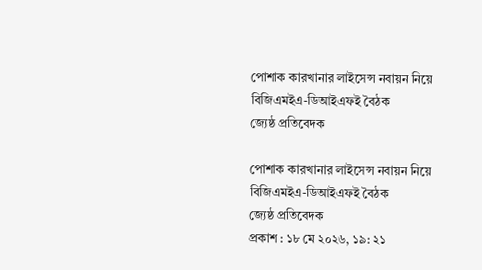পোশাক কারখানার লাইসেন্স নবায়ন নিয়ে বিজিএমইএ-ডিআইএফই বৈঠক
জ্যেষ্ঠ প্রতিবেদক

পোশাক কারখানার লাইসেন্স নবায়ন নিয়ে বিজিএমইএ-ডিআইএফই বৈঠক
জ্যেষ্ঠ প্রতিবেদক
প্রকাশ : ১৮ মে ২০২৬, ১৯: ২১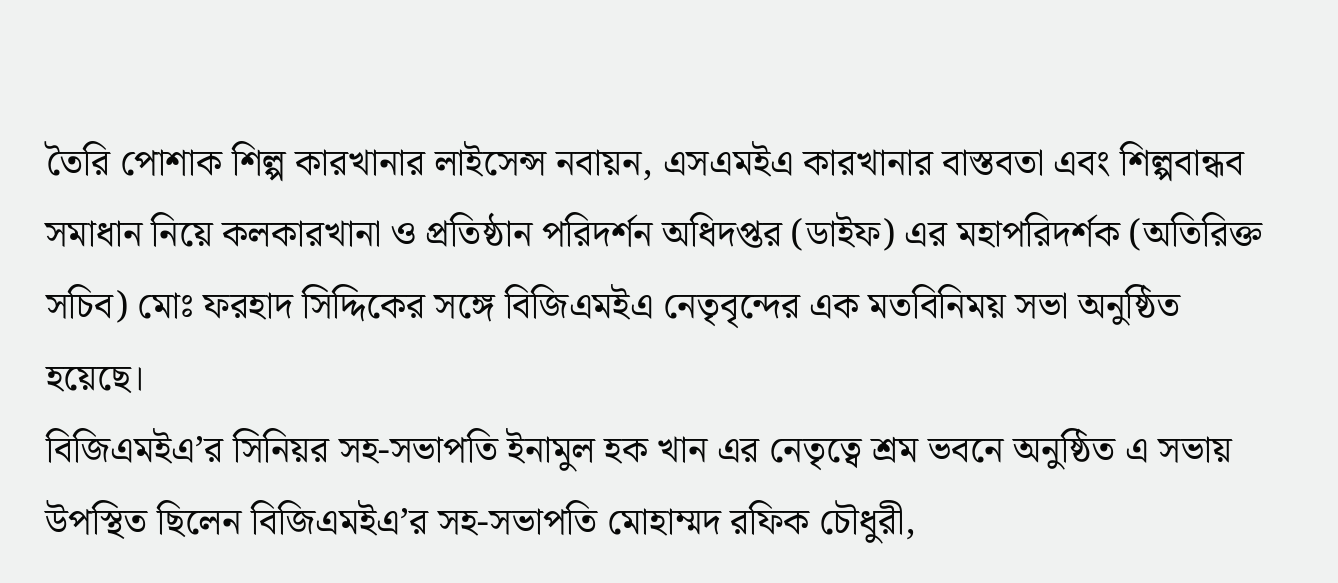তৈরি পোশাক শিল্প কারখানার লাইসেন্স নবায়ন, এসএমইএ কারখানার বাস্তবতা এবং শিল্পবান্ধব সমাধান নিয়ে কলকারখানা ও প্রতিষ্ঠান পরিদর্শন অধিদপ্তর (ডাইফ) এর মহাপরিদর্শক (অতিরিক্ত সচিব) মোঃ ফরহাদ সিদ্দিকের সঙ্গে বিজিএমইএ নেতৃবৃন্দের এক মতবিনিময় সভা অনুষ্ঠিত হয়েছে।
বিজিএমইএ’র সিনিয়র সহ-সভাপতি ইনামুল হক খান এর নেতৃত্বে শ্রম ভবনে অনুষ্ঠিত এ সভায় উপস্থিত ছিলেন বিজিএমইএ’র সহ-সভাপতি মোহাম্মদ রফিক চৌধুরী,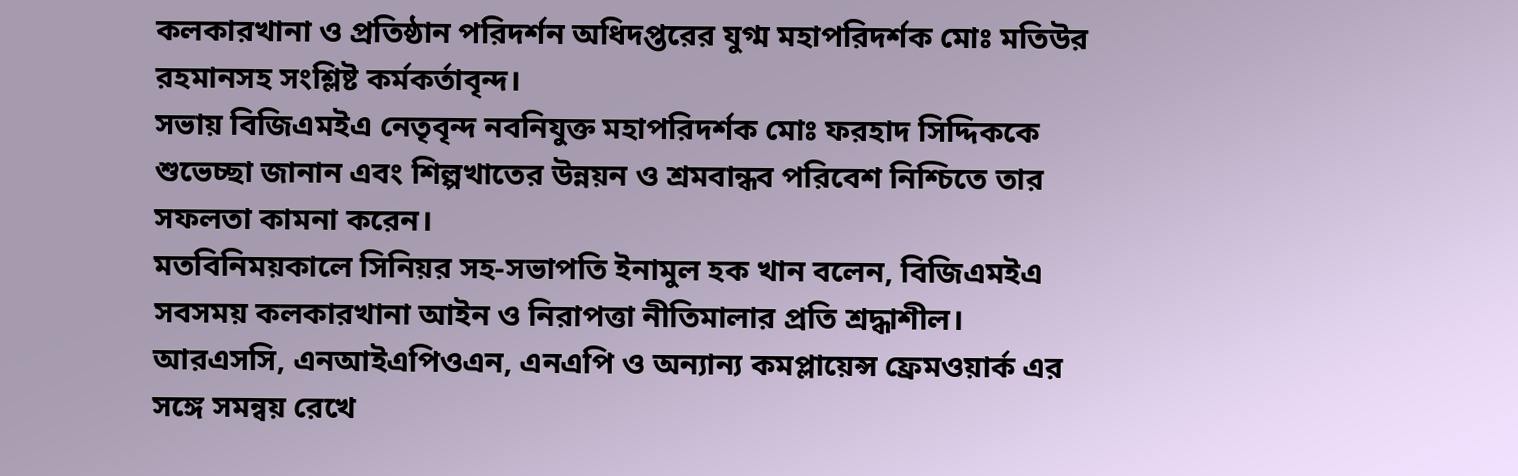কলকারখানা ও প্রতিষ্ঠান পরিদর্শন অধিদপ্তরের যুগ্ম মহাপরিদর্শক মোঃ মতিউর রহমানসহ সংশ্লিষ্ট কর্মকর্তাবৃন্দ।
সভায় বিজিএমইএ নেতৃবৃন্দ নবনিযুক্ত মহাপরিদর্শক মোঃ ফরহাদ সিদ্দিককে শুভেচ্ছা জানান এবং শিল্পখাতের উন্নয়ন ও শ্রমবান্ধব পরিবেশ নিশ্চিতে তার সফলতা কামনা করেন।
মতবিনিময়কালে সিনিয়র সহ-সভাপতি ইনামুল হক খান বলেন, বিজিএমইএ সবসময় কলকারখানা আইন ও নিরাপত্তা নীতিমালার প্রতি শ্রদ্ধাশীল। আরএসসি, এনআইএপিওএন, এনএপি ও অন্যান্য কমপ্লায়েন্স ফ্রেমওয়ার্ক এর সঙ্গে সমন্বয় রেখে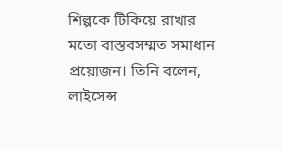শিল্পকে টিকিয়ে রাখার মতো বাস্তবসম্মত সমাধান প্রয়োজন। তিনি বলেন, লাইসেন্স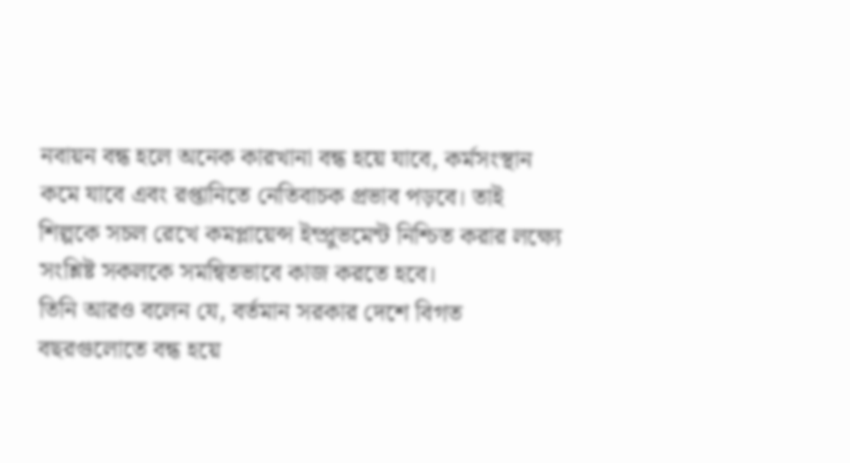নবায়ন বন্ধ হলে অনেক কারখানা বন্ধ হয়ে যাবে, কর্মসংস্থান কমে যাবে এবং রপ্তানিতে নেতিবাচক প্রভাব পড়বে। তাই শিল্পকে সচল রেখে কমপ্লায়েন্স ইম্প্রুভমেন্ট নিশ্চিত করার লক্ষ্যে সংশ্লিষ্ট সকলকে সমন্বিতভাবে কাজ করতে হবে।
তিনি আরও বলেন যে, বর্তমান সরকার দেশে বিগত বছরগুলোতে বন্ধ হয়ে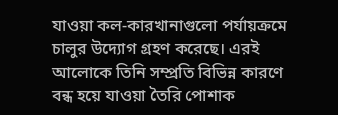যাওয়া কল-কারখানাগুলো পর্যায়ক্রমে চালুর উদ্যোগ গ্রহণ করেছে। এরই আলোকে তিনি সম্প্রতি বিভিন্ন কারণে বন্ধ হয়ে যাওয়া তৈরি পোশাক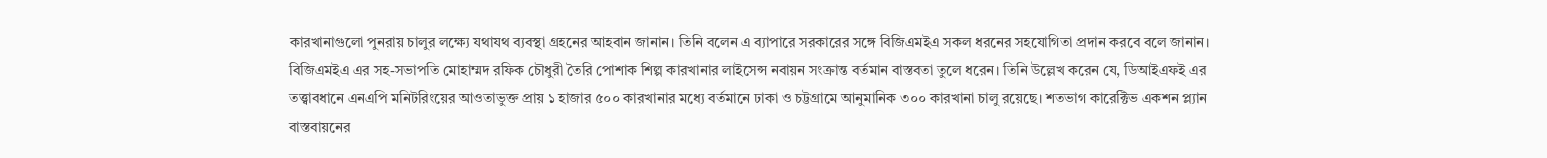কারখানাগুলো পুনরায় চালুর লক্ষ্যে যথাযথ ব্যবস্থা গ্রহনের আহবান জানান। তিনি বলেন এ ব্যাপারে সরকারের সঙ্গে বিজিএমইএ সকল ধরনের সহযোগিতা প্রদান করবে বলে জানান।
বিজিএমইএ এর সহ-সভাপতি মোহাম্মদ রফিক চৌধুরী তৈরি পোশাক শিল্প কারখানার লাইসেন্স নবায়ন সংক্রান্ত বর্তমান বাস্তবতা তুলে ধরেন। তিনি উল্লেখ করেন যে, ডিআইএফই এর তত্ত্বাবধানে এনএপি মনিটরিংয়ের আওতাভুক্ত প্রায় ১ হাজার ৫০০ কারখানার মধ্যে বর্তমানে ঢাকা ও চট্টগ্রামে আনুমানিক ৩০০ কারখানা চালু রয়েছে। শতভাগ কারেক্টিভ একশন প্ল্যান বাস্তবায়নের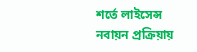শর্তে লাইসেন্স নবায়ন প্রক্রিয়ায়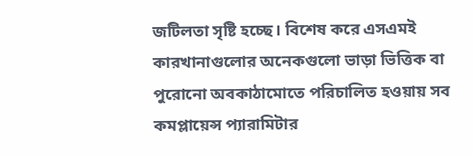জটিলতা সৃষ্টি হচ্ছে। বিশেষ করে এসএমই কারখানাগুলোর অনেকগুলো ভাড়া ভিত্তিক বা পুরোনো অবকাঠামোতে পরিচালিত হওয়ায় সব কমপ্লায়েন্স প্যারামিটার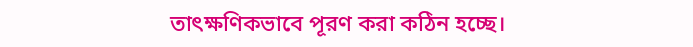তাৎক্ষণিকভাবে পূরণ করা কঠিন হচ্ছে।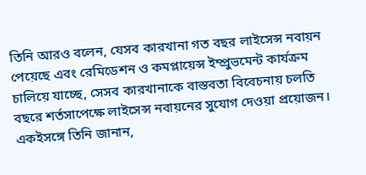তিনি আরও বলেন, যেসব কারখানা গত বছর লাইসেন্স নবায়ন পেয়েছে এবং রেমিডেশন ও কমপ্লায়েন্স ইম্প্রুভমেন্ট কার্যক্রম চালিয়ে যাচ্ছে, সেসব কারখানাকে বাস্তবতা বিবেচনায় চলতি বছরে শর্তসাপেক্ষে লাইসেন্স নবায়নের সুযোগ দেওয়া প্রয়োজন। একইসঙ্গে তিনি জানান,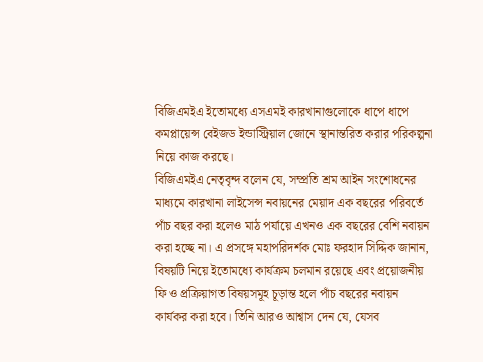বিজিএমইএ ইতোমধ্যে এসএমই কারখানাগুলোকে ধাপে ধাপে কমপ্লায়েন্স বেইজড ইন্ডাস্ট্রিয়াল জোনে স্থানান্তরিত করার পরিকল্পনা নিয়ে কাজ করছে।
বিজিএমইএ নেতৃবৃন্দ বলেন যে, সম্প্রতি শ্রম আইন সংশোধনের মাধ্যমে কারখানা লাইসেন্স নবায়নের মেয়াদ এক বছরের পরিবর্তে পাঁচ বছর করা হলেও মাঠ পর্যায়ে এখনও এক বছরের বেশি নবায়ন করা হচ্ছে না। এ প্রসঙ্গে মহাপরিদর্শক মোঃ ফরহাদ সিদ্দিক জানান, বিষয়টি নিয়ে ইতোমধ্যে কার্যক্রম চলমান রয়েছে এবং প্রয়োজনীয় ফি ও প্রক্রিয়াগত বিষয়সমূহ চূড়ান্ত হলে পাঁচ বছরের নবায়ন কার্যকর করা হবে। তিনি আরও আশ্বাস দেন যে, যেসব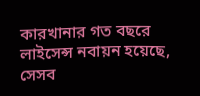কারখানার গত বছরে লাইসেন্স নবায়ন হয়েছে, সেসব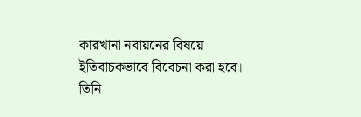কারখানা নবায়নের বিষয়ে ইতিবাচকভাবে বিবেচনা করা হবে।
তিনি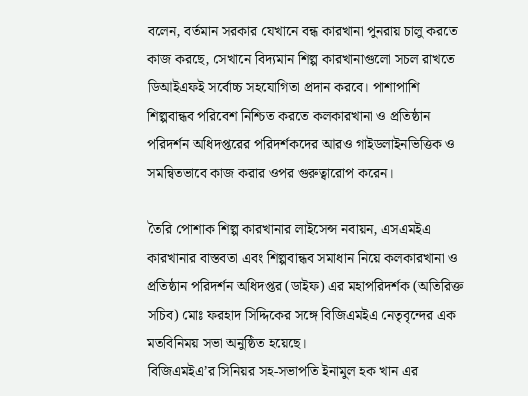বলেন, বর্তমান সরকার যেখানে বন্ধ কারখানা পুনরায় চালু করতে কাজ করছে, সেখানে বিদ্যমান শিল্প কারখানাগুলো সচল রাখতে ডিআইএফই সর্বোচ্চ সহযোগিতা প্রদান করবে। পাশাপাশি শিল্পবান্ধব পরিবেশ নিশ্চিত করতে কলকারখানা ও প্রতিষ্ঠান পরিদর্শন অধিদপ্তরের পরিদর্শকদের আরও গাইডলাইনভিত্তিক ও সমন্বিতভাবে কাজ করার ওপর গুরুত্বারোপ করেন।

তৈরি পোশাক শিল্প কারখানার লাইসেন্স নবায়ন, এসএমইএ কারখানার বাস্তবতা এবং শিল্পবান্ধব সমাধান নিয়ে কলকারখানা ও প্রতিষ্ঠান পরিদর্শন অধিদপ্তর (ডাইফ) এর মহাপরিদর্শক (অতিরিক্ত সচিব) মোঃ ফরহাদ সিদ্দিকের সঙ্গে বিজিএমইএ নেতৃবৃন্দের এক মতবিনিময় সভা অনুষ্ঠিত হয়েছে।
বিজিএমইএ’র সিনিয়র সহ-সভাপতি ইনামুল হক খান এর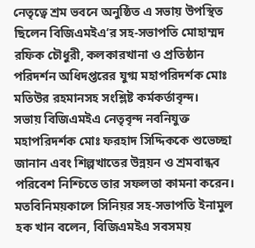নেতৃত্বে শ্রম ভবনে অনুষ্ঠিত এ সভায় উপস্থিত ছিলেন বিজিএমইএ’র সহ-সভাপতি মোহাম্মদ রফিক চৌধুরী, কলকারখানা ও প্রতিষ্ঠান পরিদর্শন অধিদপ্তরের যুগ্ম মহাপরিদর্শক মোঃ মতিউর রহমানসহ সংশ্লিষ্ট কর্মকর্তাবৃন্দ।
সভায় বিজিএমইএ নেতৃবৃন্দ নবনিযুক্ত মহাপরিদর্শক মোঃ ফরহাদ সিদ্দিককে শুভেচ্ছা জানান এবং শিল্পখাতের উন্নয়ন ও শ্রমবান্ধব পরিবেশ নিশ্চিতে তার সফলতা কামনা করেন।
মতবিনিময়কালে সিনিয়র সহ-সভাপতি ইনামুল হক খান বলেন, বিজিএমইএ সবসময়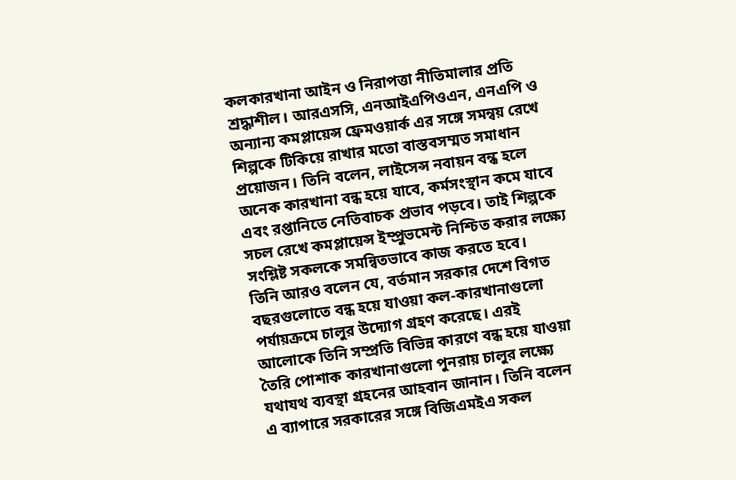কলকারখানা আইন ও নিরাপত্তা নীতিমালার প্রতি শ্রদ্ধাশীল। আরএসসি, এনআইএপিওএন, এনএপি ও অন্যান্য কমপ্লায়েন্স ফ্রেমওয়ার্ক এর সঙ্গে সমন্বয় রেখে শিল্পকে টিকিয়ে রাখার মতো বাস্তবসম্মত সমাধান প্রয়োজন। তিনি বলেন, লাইসেন্স নবায়ন বন্ধ হলে অনেক কারখানা বন্ধ হয়ে যাবে, কর্মসংস্থান কমে যাবে এবং রপ্তানিতে নেতিবাচক প্রভাব পড়বে। তাই শিল্পকে সচল রেখে কমপ্লায়েন্স ইম্প্রুভমেন্ট নিশ্চিত করার লক্ষ্যে সংশ্লিষ্ট সকলকে সমন্বিতভাবে কাজ করতে হবে।
তিনি আরও বলেন যে, বর্তমান সরকার দেশে বিগত বছরগুলোতে বন্ধ হয়ে যাওয়া কল-কারখানাগুলো পর্যায়ক্রমে চালুর উদ্যোগ গ্রহণ করেছে। এরই আলোকে তিনি সম্প্রতি বিভিন্ন কারণে বন্ধ হয়ে যাওয়া তৈরি পোশাক কারখানাগুলো পুনরায় চালুর লক্ষ্যে যথাযথ ব্যবস্থা গ্রহনের আহবান জানান। তিনি বলেন এ ব্যাপারে সরকারের সঙ্গে বিজিএমইএ সকল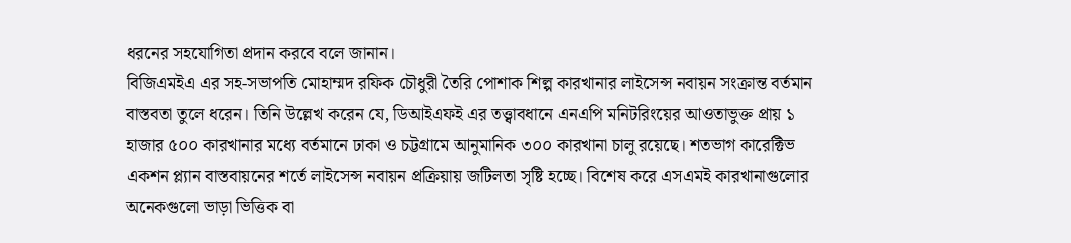ধরনের সহযোগিতা প্রদান করবে বলে জানান।
বিজিএমইএ এর সহ-সভাপতি মোহাম্মদ রফিক চৌধুরী তৈরি পোশাক শিল্প কারখানার লাইসেন্স নবায়ন সংক্রান্ত বর্তমান বাস্তবতা তুলে ধরেন। তিনি উল্লেখ করেন যে, ডিআইএফই এর তত্ত্বাবধানে এনএপি মনিটরিংয়ের আওতাভুক্ত প্রায় ১ হাজার ৫০০ কারখানার মধ্যে বর্তমানে ঢাকা ও চট্টগ্রামে আনুমানিক ৩০০ কারখানা চালু রয়েছে। শতভাগ কারেক্টিভ একশন প্ল্যান বাস্তবায়নের শর্তে লাইসেন্স নবায়ন প্রক্রিয়ায় জটিলতা সৃষ্টি হচ্ছে। বিশেষ করে এসএমই কারখানাগুলোর অনেকগুলো ভাড়া ভিত্তিক বা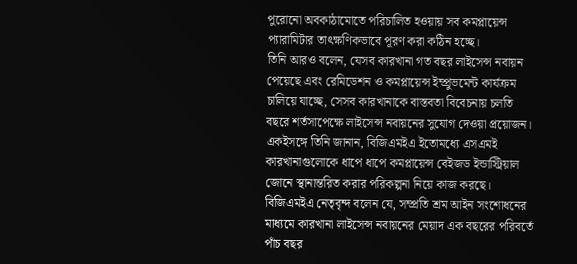পুরোনো অবকাঠামোতে পরিচালিত হওয়ায় সব কমপ্লায়েন্স প্যারামিটার তাৎক্ষণিকভাবে পূরণ করা কঠিন হচ্ছে।
তিনি আরও বলেন, যেসব কারখানা গত বছর লাইসেন্স নবায়ন পেয়েছে এবং রেমিডেশন ও কমপ্লায়েন্স ইম্প্রুভমেন্ট কার্যক্রম চালিয়ে যাচ্ছে, সেসব কারখানাকে বাস্তবতা বিবেচনায় চলতি বছরে শর্তসাপেক্ষে লাইসেন্স নবায়নের সুযোগ দেওয়া প্রয়োজন। একইসঙ্গে তিনি জানান, বিজিএমইএ ইতোমধ্যে এসএমই কারখানাগুলোকে ধাপে ধাপে কমপ্লায়েন্স বেইজড ইন্ডাস্ট্রিয়াল জোনে স্থানান্তরিত করার পরিকল্পনা নিয়ে কাজ করছে।
বিজিএমইএ নেতৃবৃন্দ বলেন যে, সম্প্রতি শ্রম আইন সংশোধনের মাধ্যমে কারখানা লাইসেন্স নবায়নের মেয়াদ এক বছরের পরিবর্তে পাঁচ বছর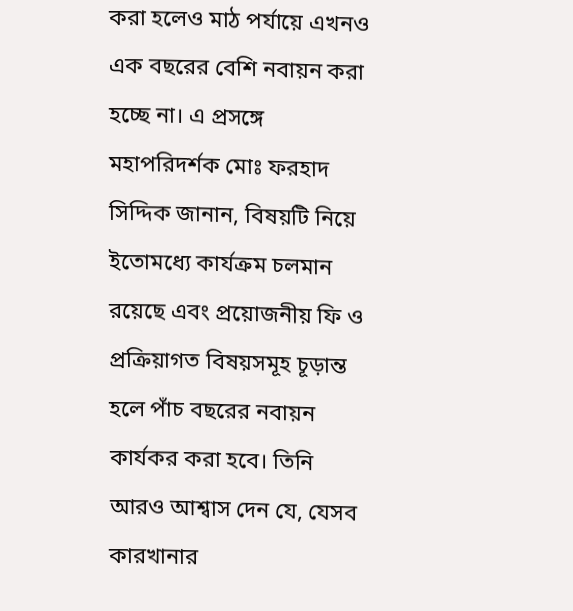করা হলেও মাঠ পর্যায়ে এখনও এক বছরের বেশি নবায়ন করা হচ্ছে না। এ প্রসঙ্গে মহাপরিদর্শক মোঃ ফরহাদ সিদ্দিক জানান, বিষয়টি নিয়ে ইতোমধ্যে কার্যক্রম চলমান রয়েছে এবং প্রয়োজনীয় ফি ও প্রক্রিয়াগত বিষয়সমূহ চূড়ান্ত হলে পাঁচ বছরের নবায়ন কার্যকর করা হবে। তিনি আরও আশ্বাস দেন যে, যেসব কারখানার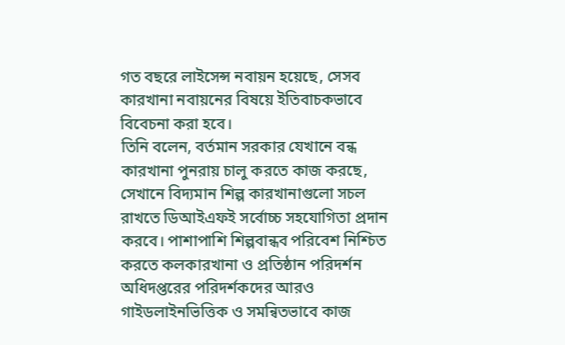গত বছরে লাইসেন্স নবায়ন হয়েছে, সেসব কারখানা নবায়নের বিষয়ে ইতিবাচকভাবে বিবেচনা করা হবে।
তিনি বলেন, বর্তমান সরকার যেখানে বন্ধ কারখানা পুনরায় চালু করতে কাজ করছে, সেখানে বিদ্যমান শিল্প কারখানাগুলো সচল রাখতে ডিআইএফই সর্বোচ্চ সহযোগিতা প্রদান করবে। পাশাপাশি শিল্পবান্ধব পরিবেশ নিশ্চিত করতে কলকারখানা ও প্রতিষ্ঠান পরিদর্শন অধিদপ্তরের পরিদর্শকদের আরও গাইডলাইনভিত্তিক ও সমন্বিতভাবে কাজ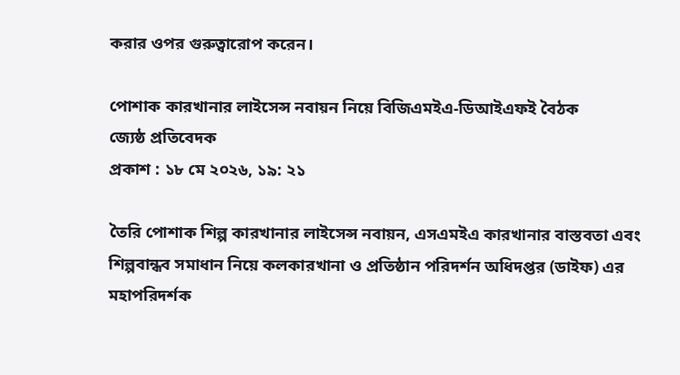করার ওপর গুরুত্বারোপ করেন।

পোশাক কারখানার লাইসেন্স নবায়ন নিয়ে বিজিএমইএ-ডিআইএফই বৈঠক
জ্যেষ্ঠ প্রতিবেদক
প্রকাশ : ১৮ মে ২০২৬, ১৯: ২১

তৈরি পোশাক শিল্প কারখানার লাইসেন্স নবায়ন, এসএমইএ কারখানার বাস্তবতা এবং শিল্পবান্ধব সমাধান নিয়ে কলকারখানা ও প্রতিষ্ঠান পরিদর্শন অধিদপ্তর (ডাইফ) এর মহাপরিদর্শক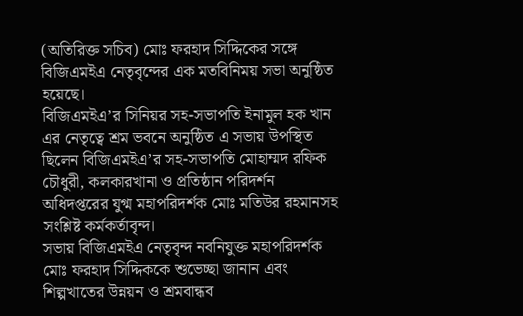(অতিরিক্ত সচিব) মোঃ ফরহাদ সিদ্দিকের সঙ্গে বিজিএমইএ নেতৃবৃন্দের এক মতবিনিময় সভা অনুষ্ঠিত হয়েছে।
বিজিএমইএ’র সিনিয়র সহ-সভাপতি ইনামুল হক খান এর নেতৃত্বে শ্রম ভবনে অনুষ্ঠিত এ সভায় উপস্থিত ছিলেন বিজিএমইএ’র সহ-সভাপতি মোহাম্মদ রফিক চৌধুরী, কলকারখানা ও প্রতিষ্ঠান পরিদর্শন অধিদপ্তরের যুগ্ম মহাপরিদর্শক মোঃ মতিউর রহমানসহ সংশ্লিষ্ট কর্মকর্তাবৃন্দ।
সভায় বিজিএমইএ নেতৃবৃন্দ নবনিযুক্ত মহাপরিদর্শক মোঃ ফরহাদ সিদ্দিককে শুভেচ্ছা জানান এবং শিল্পখাতের উন্নয়ন ও শ্রমবান্ধব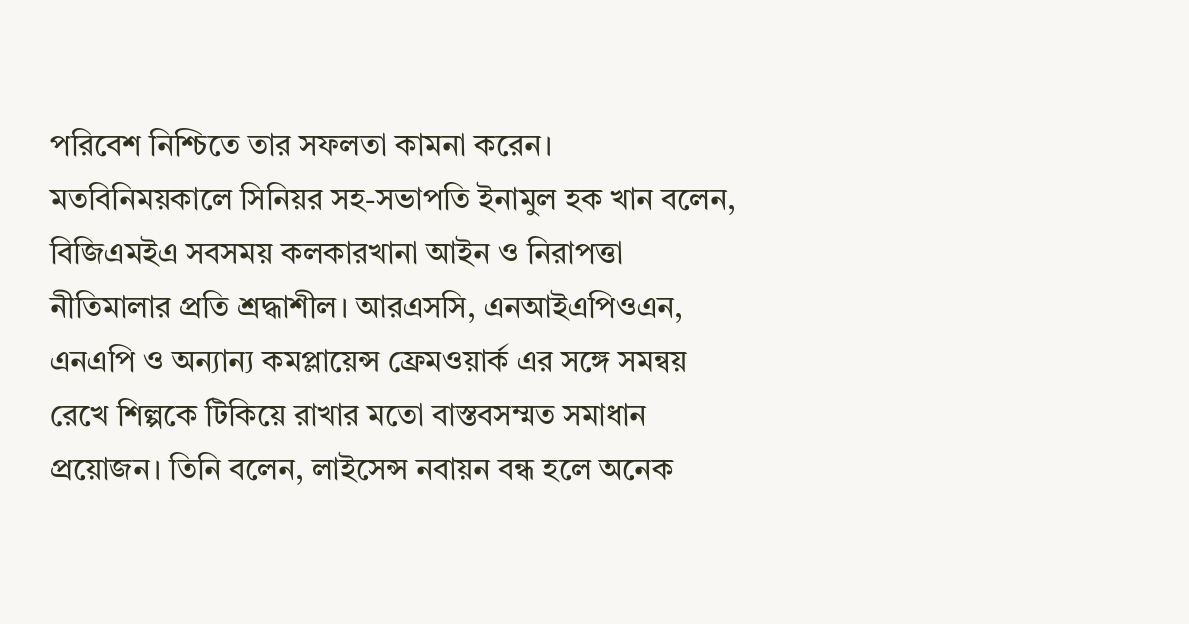পরিবেশ নিশ্চিতে তার সফলতা কামনা করেন।
মতবিনিময়কালে সিনিয়র সহ-সভাপতি ইনামুল হক খান বলেন, বিজিএমইএ সবসময় কলকারখানা আইন ও নিরাপত্তা নীতিমালার প্রতি শ্রদ্ধাশীল। আরএসসি, এনআইএপিওএন, এনএপি ও অন্যান্য কমপ্লায়েন্স ফ্রেমওয়ার্ক এর সঙ্গে সমন্বয় রেখে শিল্পকে টিকিয়ে রাখার মতো বাস্তবসম্মত সমাধান প্রয়োজন। তিনি বলেন, লাইসেন্স নবায়ন বন্ধ হলে অনেক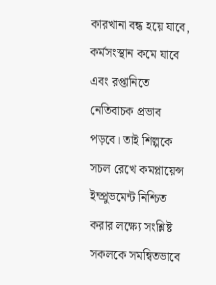কারখানা বন্ধ হয়ে যাবে, কর্মসংস্থান কমে যাবে এবং রপ্তানিতে নেতিবাচক প্রভাব পড়বে। তাই শিল্পকে সচল রেখে কমপ্লায়েন্স ইম্প্রুভমেন্ট নিশ্চিত করার লক্ষ্যে সংশ্লিষ্ট সকলকে সমন্বিতভাবে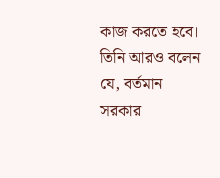কাজ করতে হবে।
তিনি আরও বলেন যে, বর্তমান সরকার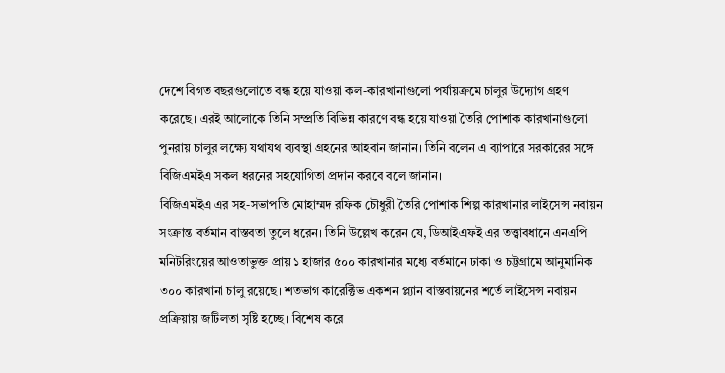দেশে বিগত বছরগুলোতে বন্ধ হয়ে যাওয়া কল-কারখানাগুলো পর্যায়ক্রমে চালুর উদ্যোগ গ্রহণ করেছে। এরই আলোকে তিনি সম্প্রতি বিভিন্ন কারণে বন্ধ হয়ে যাওয়া তৈরি পোশাক কারখানাগুলো পুনরায় চালুর লক্ষ্যে যথাযথ ব্যবস্থা গ্রহনের আহবান জানান। তিনি বলেন এ ব্যাপারে সরকারের সঙ্গে বিজিএমইএ সকল ধরনের সহযোগিতা প্রদান করবে বলে জানান।
বিজিএমইএ এর সহ-সভাপতি মোহাম্মদ রফিক চৌধুরী তৈরি পোশাক শিল্প কারখানার লাইসেন্স নবায়ন সংক্রান্ত বর্তমান বাস্তবতা তুলে ধরেন। তিনি উল্লেখ করেন যে, ডিআইএফই এর তত্ত্বাবধানে এনএপি মনিটরিংয়ের আওতাভুক্ত প্রায় ১ হাজার ৫০০ কারখানার মধ্যে বর্তমানে ঢাকা ও চট্টগ্রামে আনুমানিক ৩০০ কারখানা চালু রয়েছে। শতভাগ কারেক্টিভ একশন প্ল্যান বাস্তবায়নের শর্তে লাইসেন্স নবায়ন প্রক্রিয়ায় জটিলতা সৃষ্টি হচ্ছে। বিশেষ করে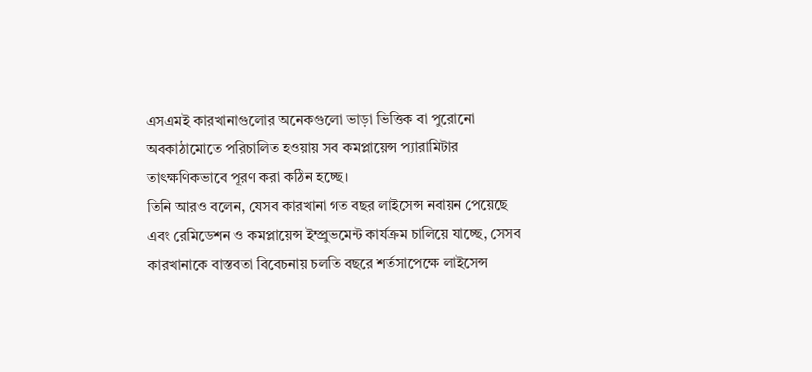এসএমই কারখানাগুলোর অনেকগুলো ভাড়া ভিত্তিক বা পুরোনো অবকাঠামোতে পরিচালিত হওয়ায় সব কমপ্লায়েন্স প্যারামিটার তাৎক্ষণিকভাবে পূরণ করা কঠিন হচ্ছে।
তিনি আরও বলেন, যেসব কারখানা গত বছর লাইসেন্স নবায়ন পেয়েছে এবং রেমিডেশন ও কমপ্লায়েন্স ইম্প্রুভমেন্ট কার্যক্রম চালিয়ে যাচ্ছে, সেসব কারখানাকে বাস্তবতা বিবেচনায় চলতি বছরে শর্তসাপেক্ষে লাইসেন্স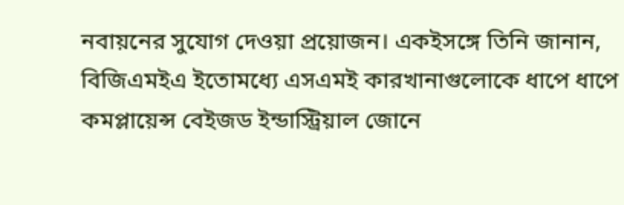নবায়নের সুযোগ দেওয়া প্রয়োজন। একইসঙ্গে তিনি জানান, বিজিএমইএ ইতোমধ্যে এসএমই কারখানাগুলোকে ধাপে ধাপে কমপ্লায়েন্স বেইজড ইন্ডাস্ট্রিয়াল জোনে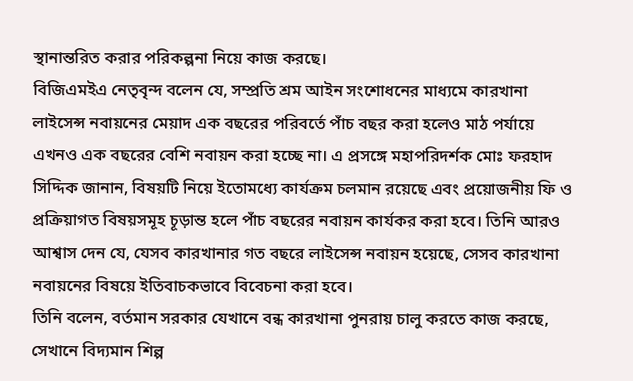স্থানান্তরিত করার পরিকল্পনা নিয়ে কাজ করছে।
বিজিএমইএ নেতৃবৃন্দ বলেন যে, সম্প্রতি শ্রম আইন সংশোধনের মাধ্যমে কারখানা লাইসেন্স নবায়নের মেয়াদ এক বছরের পরিবর্তে পাঁচ বছর করা হলেও মাঠ পর্যায়ে এখনও এক বছরের বেশি নবায়ন করা হচ্ছে না। এ প্রসঙ্গে মহাপরিদর্শক মোঃ ফরহাদ সিদ্দিক জানান, বিষয়টি নিয়ে ইতোমধ্যে কার্যক্রম চলমান রয়েছে এবং প্রয়োজনীয় ফি ও প্রক্রিয়াগত বিষয়সমূহ চূড়ান্ত হলে পাঁচ বছরের নবায়ন কার্যকর করা হবে। তিনি আরও আশ্বাস দেন যে, যেসব কারখানার গত বছরে লাইসেন্স নবায়ন হয়েছে, সেসব কারখানা নবায়নের বিষয়ে ইতিবাচকভাবে বিবেচনা করা হবে।
তিনি বলেন, বর্তমান সরকার যেখানে বন্ধ কারখানা পুনরায় চালু করতে কাজ করছে, সেখানে বিদ্যমান শিল্প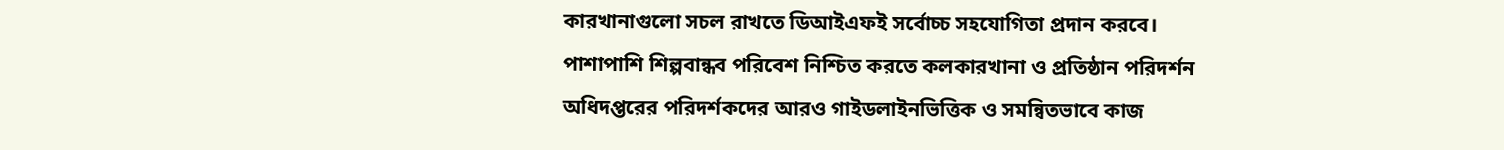কারখানাগুলো সচল রাখতে ডিআইএফই সর্বোচ্চ সহযোগিতা প্রদান করবে। পাশাপাশি শিল্পবান্ধব পরিবেশ নিশ্চিত করতে কলকারখানা ও প্রতিষ্ঠান পরিদর্শন অধিদপ্তরের পরিদর্শকদের আরও গাইডলাইনভিত্তিক ও সমন্বিতভাবে কাজ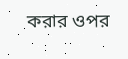করার ওপর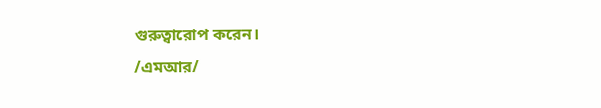গুরুত্বারোপ করেন।
/এমআর/